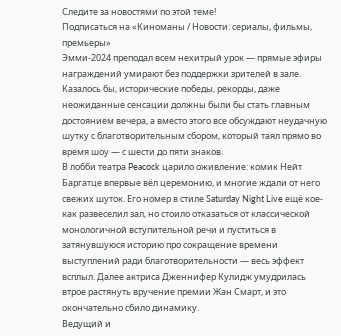Следите за новостями по этой теме!
Подписаться на «Киноманы / Новости: сериалы, фильмы, премьеры»
Эмми-2024 преподал всем нехитрый урок — прямые эфиры награждений умирают без поддержки зрителей в зале. Казалось бы, исторические победы, рекорды, даже неожиданные сенсации должны были бы стать главным достоянием вечера, а вместо этого все обсуждают неудачную шутку с благотворительным сбором, который таял прямо во время шоу — с шести до пяти знаков.
В лобби театра Peacock царило оживление: комик Нейт Баргатце впервые вёл церемонию, и многие ждали от него свежих шуток. Его номер в стиле Saturday Night Live ещё кое-как развеселил зал, но стоило отказаться от классической монологичной вступительной речи и пуститься в затянувшуюся историю про сокращение времени выступлений ради благотворительности — весь эффект всплыл. Далее актриса Дженнифер Кулидж умудрилась втрое растянуть вручение премии Жан Смарт, и это окончательно сбило динамику.
Ведущий и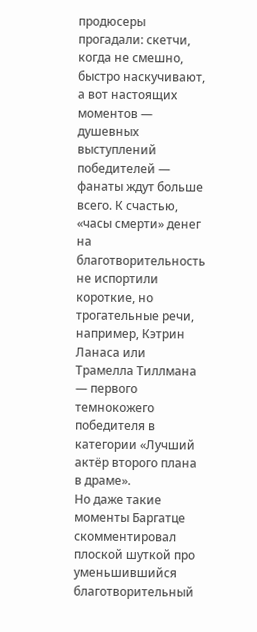продюсеры прогадали: скетчи, когда не смешно, быстро наскучивают, а вот настоящих моментов — душевных выступлений победителей — фанаты ждут больше всего. К счастью, «часы смерти» денег на благотворительность не испортили короткие, но трогательные речи, например, Кэтрин Ланаса или Трамелла Тиллмана — первого темнокожего победителя в категории «Лучший актёр второго плана в драме».
Но даже такие моменты Баргатце скомментировал плоской шуткой про уменьшившийся благотворительный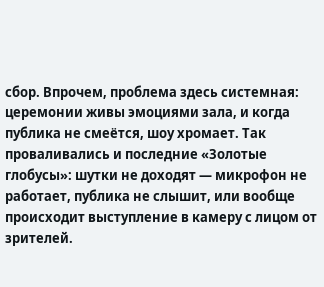сбор. Впрочем, проблема здесь системная: церемонии живы эмоциями зала, и когда публика не смеётся, шоу хромает. Так проваливались и последние «Золотые глобусы»: шутки не доходят — микрофон не работает, публика не слышит, или вообще происходит выступление в камеру с лицом от зрителей.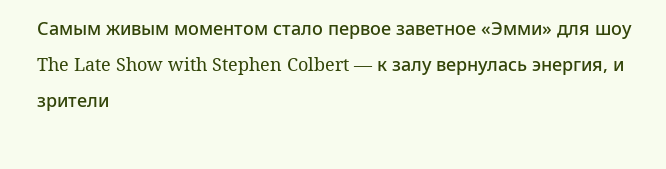Самым живым моментом стало первое заветное «Эмми» для шоу The Late Show with Stephen Colbert — к залу вернулась энергия, и зрители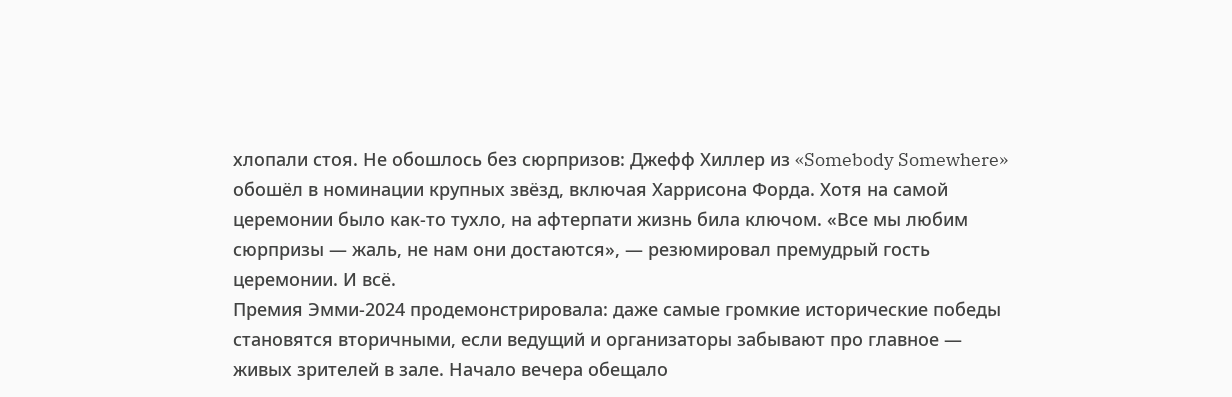хлопали стоя. Не обошлось без сюрпризов: Джефф Хиллер из «Somebody Somewhere» обошёл в номинации крупных звёзд, включая Харрисона Форда. Хотя на самой церемонии было как-то тухло, на афтерпати жизнь била ключом. «Все мы любим сюрпризы — жаль, не нам они достаются», — резюмировал премудрый гость церемонии. И всё.
Премия Эмми-2024 продемонстрировала: даже самые громкие исторические победы становятся вторичными, если ведущий и организаторы забывают про главное — живых зрителей в зале. Начало вечера обещало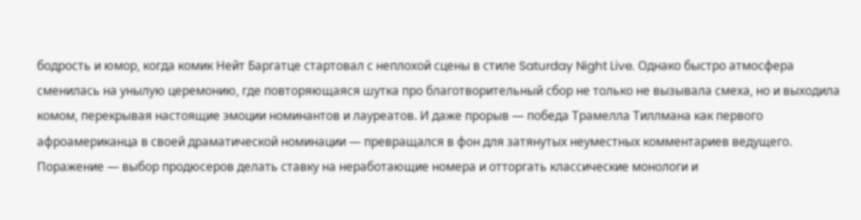бодрость и юмор, когда комик Нейт Баргатце стартовал с неплохой сцены в стиле Saturday Night Live. Однако быстро атмосфера сменилась на унылую церемонию, где повторяющаяся шутка про благотворительный сбор не только не вызывала смеха, но и выходила комом, перекрывая настоящие эмоции номинантов и лауреатов. И даже прорыв — победа Трамелла Тиллмана как первого афроамериканца в своей драматической номинации — превращался в фон для затянутых неуместных комментариев ведущего.
Поражение — выбор продюсеров делать ставку на неработающие номера и отторгать классические монологи и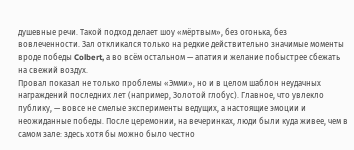душевные речи. Такой подход делает шоу «мёртвым», без огонька, без вовлеченности. Зал откликался только на редкие действительно значимые моменты вроде победы Colbert, а во всём остальном — апатия и желание побыстрее сбежать на свежий воздух.
Провал показал не только проблемы «Эмми», но и в целом шаблон неудачных награждений последних лет (например, Золотой глобус). Главное, что увлекло публику, — вовсе не смелые эксперименты ведущих, а настоящие эмоции и неожиданные победы. После церемонии, на вечеринках, люди были куда живее, чем в самом зале: здесь хотя бы можно было честно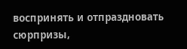воспринять и отпраздновать сюрпризы,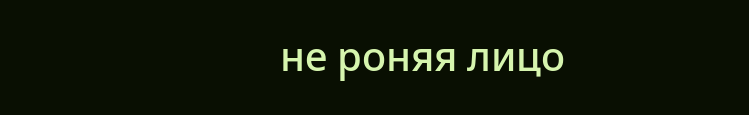не роняя лицо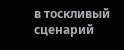в тоскливый сценарий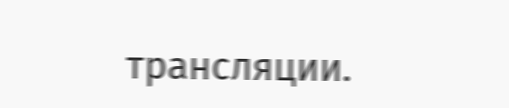трансляции.